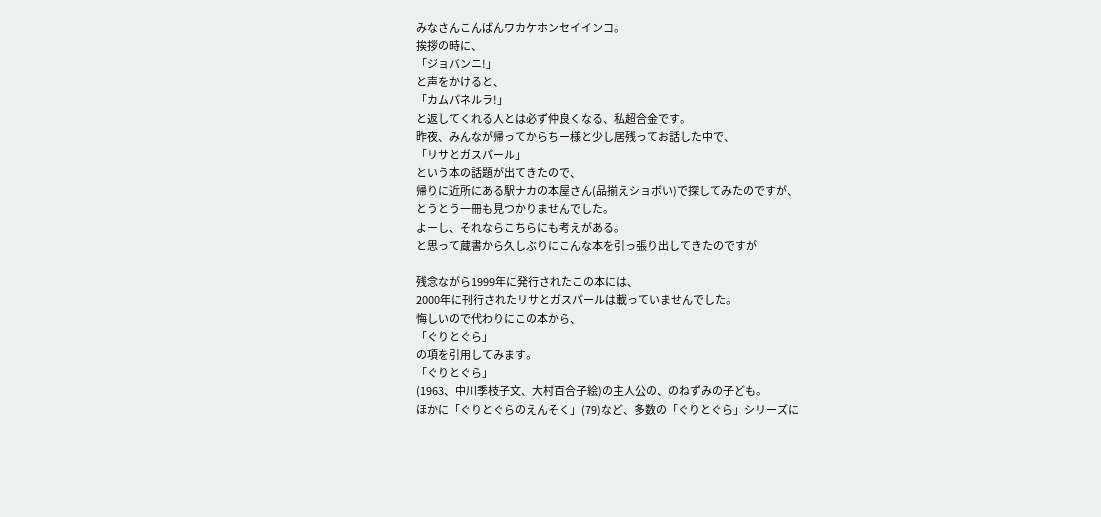みなさんこんばんワカケホンセイインコ。
挨拶の時に、
「ジョバンニ!」
と声をかけると、
「カムパネルラ!」
と返してくれる人とは必ず仲良くなる、私超合金です。
昨夜、みんなが帰ってからちー様と少し居残ってお話した中で、
「リサとガスパール」
という本の話題が出てきたので、
帰りに近所にある駅ナカの本屋さん(品揃えショボい)で探してみたのですが、
とうとう一冊も見つかりませんでした。
よーし、それならこちらにも考えがある。
と思って蔵書から久しぶりにこんな本を引っ張り出してきたのですが

残念ながら1999年に発行されたこの本には、
2000年に刊行されたリサとガスパールは載っていませんでした。
悔しいので代わりにこの本から、
「ぐりとぐら」
の項を引用してみます。
「ぐりとぐら」
(1963、中川季枝子文、大村百合子絵)の主人公の、のねずみの子ども。
ほかに「ぐりとぐらのえんそく」(79)など、多数の「ぐりとぐら」シリーズに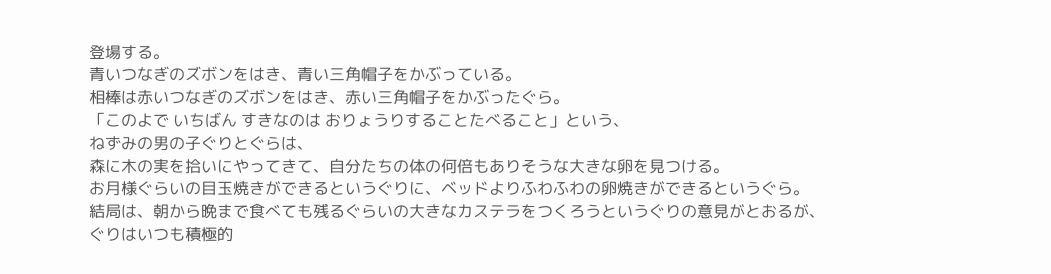登場する。
青いつなぎのズボンをはき、青い三角帽子をかぶっている。
相棒は赤いつなぎのズボンをはき、赤い三角帽子をかぶったぐら。
「このよで いちばん すきなのは おりょうりすることたべること」という、
ねずみの男の子ぐりとぐらは、
森に木の実を拾いにやってきて、自分たちの体の何倍もありそうな大きな卵を見つける。
お月様ぐらいの目玉焼きができるというぐりに、ベッドよりふわふわの卵焼きができるというぐら。
結局は、朝から晩まで食べても残るぐらいの大きなカステラをつくろうというぐりの意見がとおるが、
ぐりはいつも積極的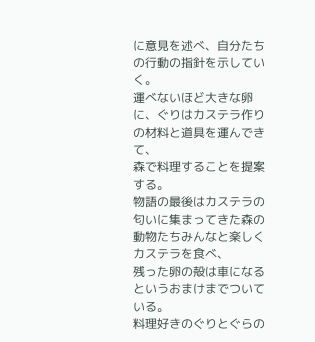に意見を述べ、自分たちの行動の指針を示していく。
運べないほど大きな卵に、ぐりはカステラ作りの材料と道具を運んできて、
森で料理することを提案する。
物語の最後はカステラの匂いに集まってきた森の動物たちみんなと楽しくカステラを食べ、
残った卵の殻は車になるというおまけまでついている。
料理好きのぐりとぐらの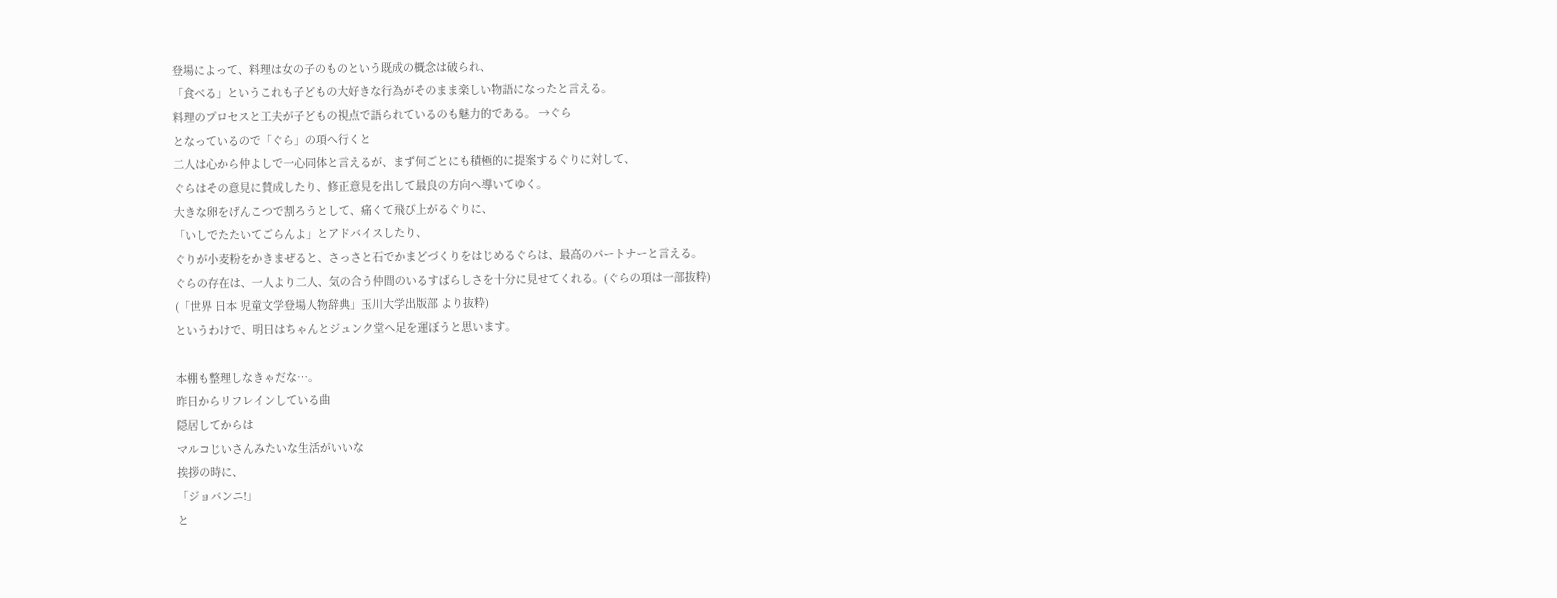登場によって、料理は女の子のものという既成の概念は破られ、
「食べる」というこれも子どもの大好きな行為がそのまま楽しい物語になったと言える。
料理のプロセスと工夫が子どもの視点で語られているのも魅力的である。 →ぐら
となっているので「ぐら」の項へ行くと
二人は心から仲よしで一心同体と言えるが、まず何ごとにも積極的に提案するぐりに対して、
ぐらはその意見に賛成したり、修正意見を出して最良の方向へ導いてゆく。
大きな卵をげんこつで割ろうとして、痛くて飛び上がるぐりに、
「いしでたたいてごらんよ」とアドバイスしたり、
ぐりが小麦粉をかきまぜると、さっさと石でかまどづくりをはじめるぐらは、最高のパートナーと言える。
ぐらの存在は、一人より二人、気の合う仲間のいるすばらしさを十分に見せてくれる。(ぐらの項は一部抜粋)
(「世界 日本 児童文学登場人物辞典」玉川大学出版部 より抜粋)
というわけで、明日はちゃんとジュンク堂へ足を運ぼうと思います。

本棚も整理しなきゃだな…。
昨日からリフレインしている曲
隠居してからは
マルコじいさんみたいな生活がいいな
挨拶の時に、
「ジョバンニ!」
と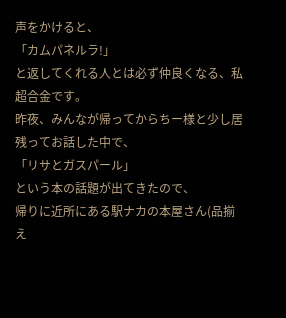声をかけると、
「カムパネルラ!」
と返してくれる人とは必ず仲良くなる、私超合金です。
昨夜、みんなが帰ってからちー様と少し居残ってお話した中で、
「リサとガスパール」
という本の話題が出てきたので、
帰りに近所にある駅ナカの本屋さん(品揃え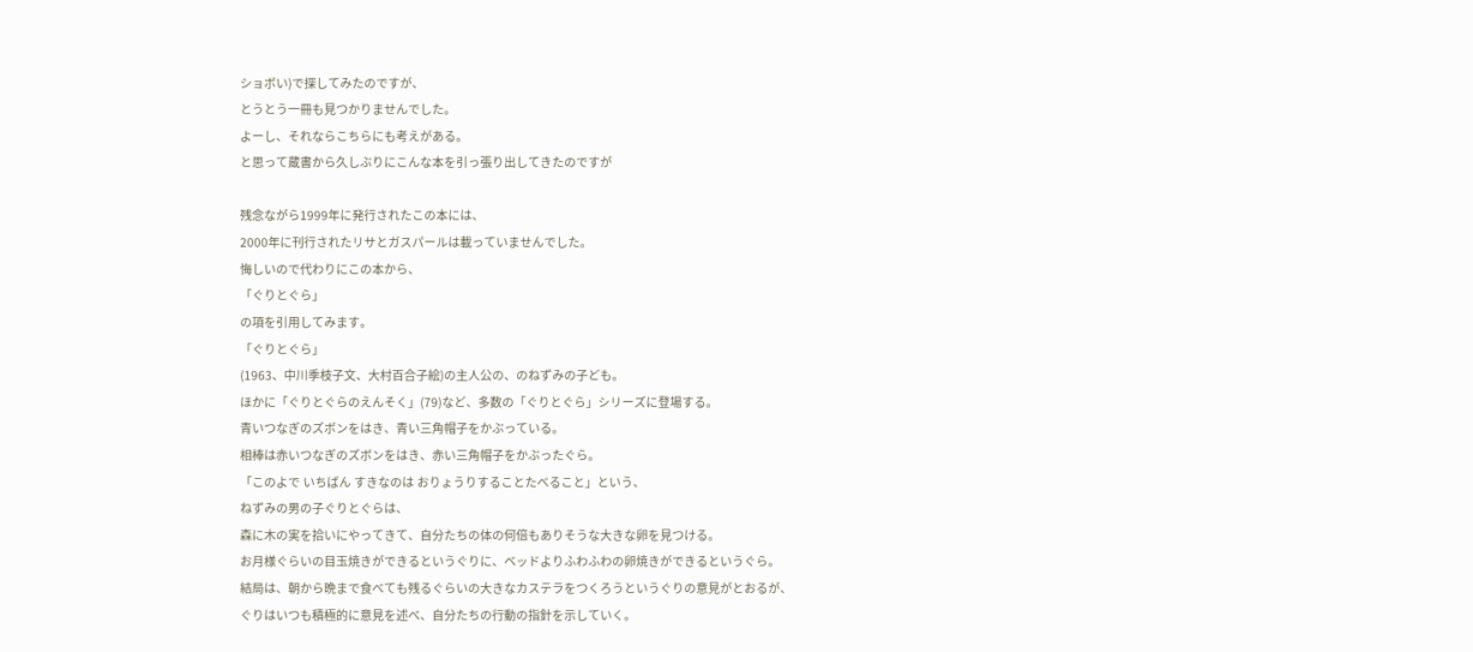ショボい)で探してみたのですが、
とうとう一冊も見つかりませんでした。
よーし、それならこちらにも考えがある。
と思って蔵書から久しぶりにこんな本を引っ張り出してきたのですが

残念ながら1999年に発行されたこの本には、
2000年に刊行されたリサとガスパールは載っていませんでした。
悔しいので代わりにこの本から、
「ぐりとぐら」
の項を引用してみます。
「ぐりとぐら」
(1963、中川季枝子文、大村百合子絵)の主人公の、のねずみの子ども。
ほかに「ぐりとぐらのえんそく」(79)など、多数の「ぐりとぐら」シリーズに登場する。
青いつなぎのズボンをはき、青い三角帽子をかぶっている。
相棒は赤いつなぎのズボンをはき、赤い三角帽子をかぶったぐら。
「このよで いちばん すきなのは おりょうりすることたべること」という、
ねずみの男の子ぐりとぐらは、
森に木の実を拾いにやってきて、自分たちの体の何倍もありそうな大きな卵を見つける。
お月様ぐらいの目玉焼きができるというぐりに、ベッドよりふわふわの卵焼きができるというぐら。
結局は、朝から晩まで食べても残るぐらいの大きなカステラをつくろうというぐりの意見がとおるが、
ぐりはいつも積極的に意見を述べ、自分たちの行動の指針を示していく。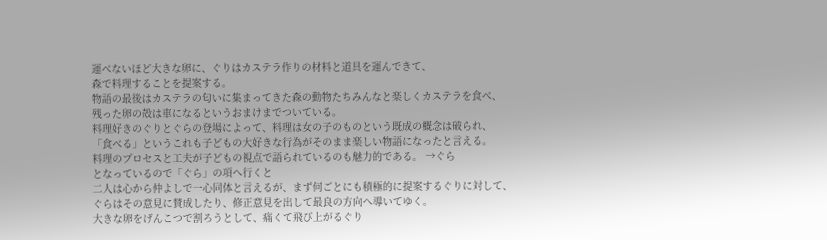運べないほど大きな卵に、ぐりはカステラ作りの材料と道具を運んできて、
森で料理することを提案する。
物語の最後はカステラの匂いに集まってきた森の動物たちみんなと楽しくカステラを食べ、
残った卵の殻は車になるというおまけまでついている。
料理好きのぐりとぐらの登場によって、料理は女の子のものという既成の概念は破られ、
「食べる」というこれも子どもの大好きな行為がそのまま楽しい物語になったと言える。
料理のプロセスと工夫が子どもの視点で語られているのも魅力的である。 →ぐら
となっているので「ぐら」の項へ行くと
二人は心から仲よしで一心同体と言えるが、まず何ごとにも積極的に提案するぐりに対して、
ぐらはその意見に賛成したり、修正意見を出して最良の方向へ導いてゆく。
大きな卵をげんこつで割ろうとして、痛くて飛び上がるぐり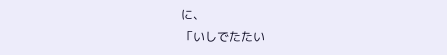に、
「いしでたたい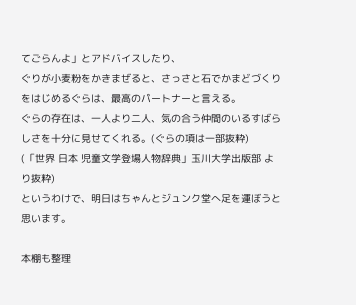てごらんよ」とアドバイスしたり、
ぐりが小麦粉をかきまぜると、さっさと石でかまどづくりをはじめるぐらは、最高のパートナーと言える。
ぐらの存在は、一人より二人、気の合う仲間のいるすばらしさを十分に見せてくれる。(ぐらの項は一部抜粋)
(「世界 日本 児童文学登場人物辞典」玉川大学出版部 より抜粋)
というわけで、明日はちゃんとジュンク堂へ足を運ぼうと思います。

本棚も整理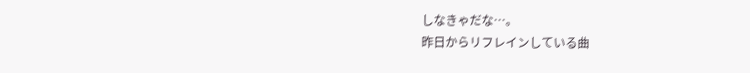しなきゃだな…。
昨日からリフレインしている曲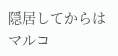隠居してからは
マルコ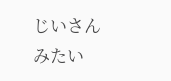じいさんみたい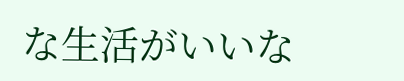な生活がいいな